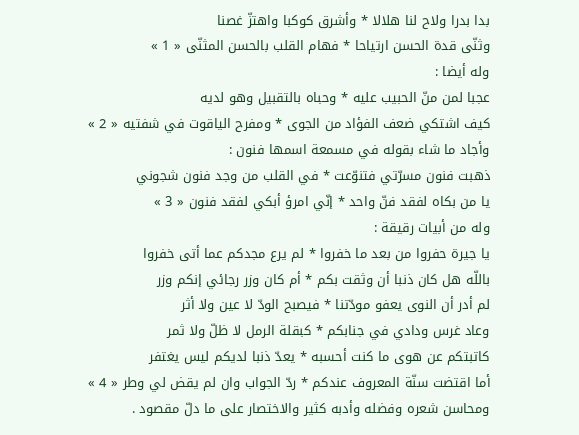بدا بدرا ولاح لنا هلالا * وأشرق كوكبا واهتزّ غصنا
وثنّى قدة الحسن ارتياحا * فهام القلب بالحسن المثنّى « 1 »
وله أيضا :
عجبا لمن منّ الحبيب عليه * وحباه بالتقبيل وهو لديه
كيف اشتكي ضعف الفؤاد من الجوى * ومفرح الياقوت في شفتيه « 2 »
وأجاد ما شاء بقوله في مسمعة اسمها فنون :
ذهبت فنون مسرّتي فتنوّعت * في القلب من وجد فنون شجوني
يا من بكاه لفقد فنّ واحد * إنّي امرؤ أبكي لفقد فنون « 3 »
وله من أبيات رقيقة :
يا جيرة حفروا من بعد ما خفروا * لم يرع مجدكم عما أتى خفروا
باللّه هل كان ذنبا أن وثقت بكم * أم كان وزر رجائي إنكم وزر
لم أدر أن النوى يعفو مودّتنا * فيصبح الودّ لا عين ولا أثر
وعاد غرس ودادي في جنابكم * كبقلة الرمل لا ظلّ ولا ثمر
كاتبتكم عن هوى ما كنت أحسبه * يعدّ ذنبا لديكم ليس يغتفر
أما اقتضت سنّة المعروف عندكم * ردّ الجواب وان لم يقض لي وطر « 4 »
ومحاسن شعره وفضله وأدبه كثير والاختصار على ما دلّ مقصود .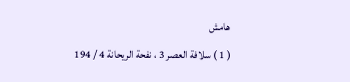هامش
( 1 ) سلافة العصر 3 ، نفحة الريحانة 4 / 194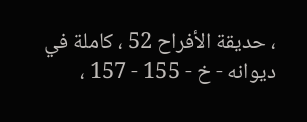، حديقة الأفراح 52 ، كاملة في ديوانه - خ - 155 - 157 ،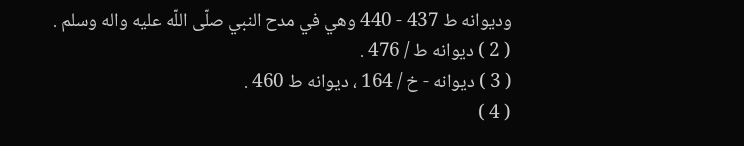وديوانه ط 437 - 440 وهي في مدح النبي صلّى اللّه عليه واله وسلم .
( 2 ) ديوانه ط / 476 .
( 3 ) ديوانه - خ / 164 ، ديوانه ط 460 .
( 4 )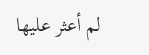لم أعثر عليها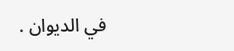في الديوان .